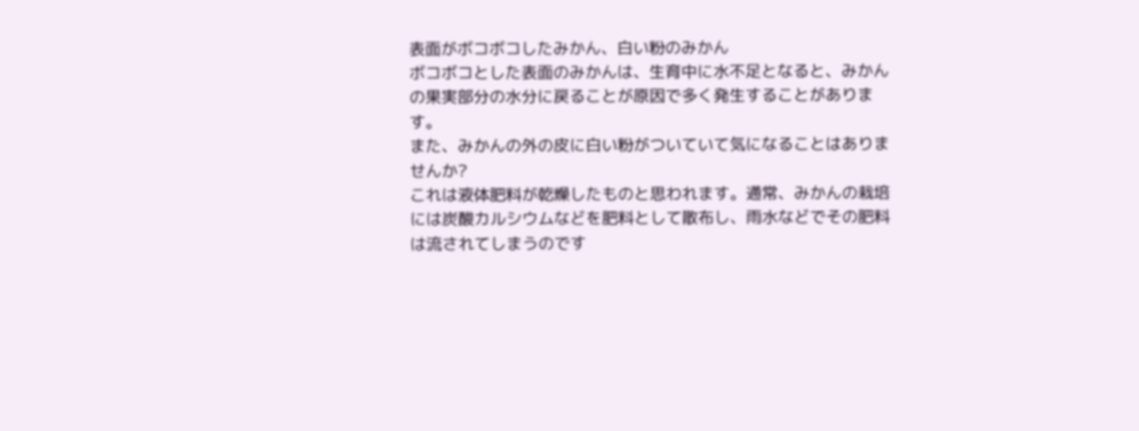表面がボコボコしたみかん、白い粉のみかん
ボコボコとした表面のみかんは、生育中に水不足となると、みかんの果実部分の水分に戻ることが原因で多く発生することがあります。
また、みかんの外の皮に白い粉がついていて気になることはありませんか?
これは液体肥料が乾燥したものと思われます。通常、みかんの栽培には炭酸カルシウムなどを肥料として散布し、雨水などでその肥料は流されてしまうのです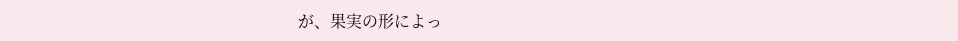が、果実の形によっ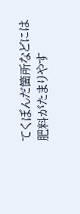てくぼんだ箇所などには肥料がたまりやす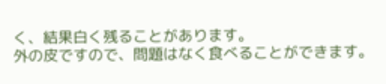く、結果白く残ることがあります。
外の皮ですので、問題はなく食べることができます。